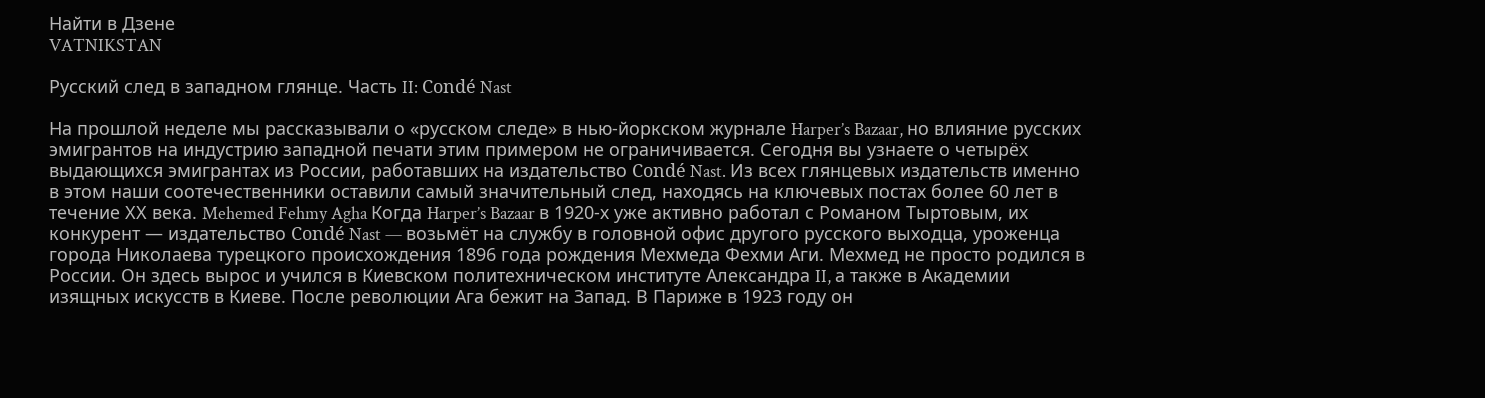Найти в Дзене
VATNIKSTAN

Русский след в западном глянце. Часть II: Condé Nast

На прошлой неделе мы рассказывали о «русском следе» в нью-йоркском журнале Harper’s Bazaar, но влияние русских эмигрантов на индустрию западной печати этим примером не ограничивается. Сегодня вы узнаете о четырёх выдающихся эмигрантах из России, работавших на издательство Condé Nast. Из всех глянцевых издательств именно в этом наши соотечественники оставили самый значительный след, находясь на ключевых постах более 60 лет в течение ХХ века. Mehemed Fehmy Agha Когда Harper’s Bazaar в 1920-х уже активно работал с Романом Тыртовым, их конкурент — издательство Condé Nast — возьмёт на службу в головной офис другого русского выходца, уроженца города Николаева турецкого происхождения 1896 года рождения Мехмеда Фехми Аги. Мехмед не просто родился в России. Он здесь вырос и учился в Киевском политехническом институте Александра II, а также в Академии изящных искусств в Киеве. После революции Ага бежит на Запад. В Париже в 1923 году он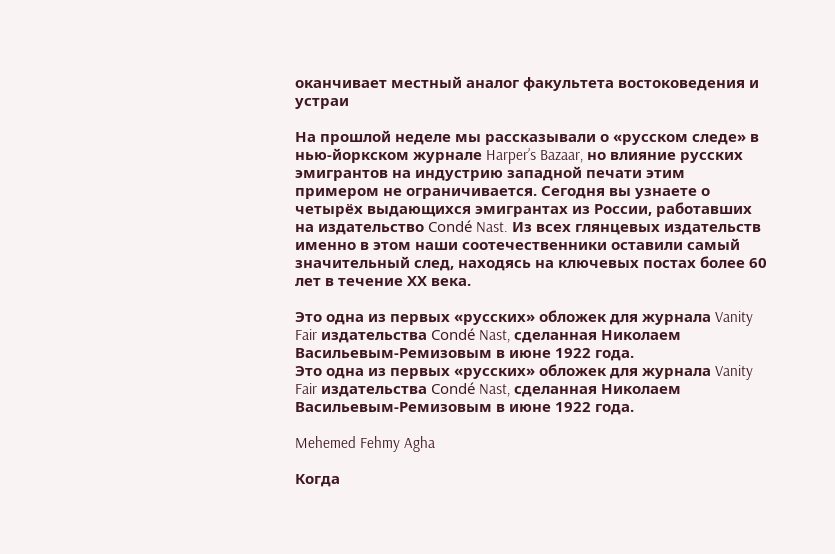оканчивает местный аналог факультета востоковедения и устраи

На прошлой неделе мы рассказывали о «русском следе» в нью-йоркском журнале Harper’s Bazaar, но влияние русских эмигрантов на индустрию западной печати этим примером не ограничивается. Сегодня вы узнаете о четырёх выдающихся эмигрантах из России, работавших на издательство Condé Nast. Из всех глянцевых издательств именно в этом наши соотечественники оставили самый значительный след, находясь на ключевых постах более 60 лет в течение ХХ века.

Это одна из первых «русских» обложек для журнала Vanity Fair издательства Condé Nast, сделанная Николаем Васильевым-Ремизовым в июне 1922 года.
Это одна из первых «русских» обложек для журнала Vanity Fair издательства Condé Nast, сделанная Николаем Васильевым-Ремизовым в июне 1922 года.

Mehemed Fehmy Agha

Когда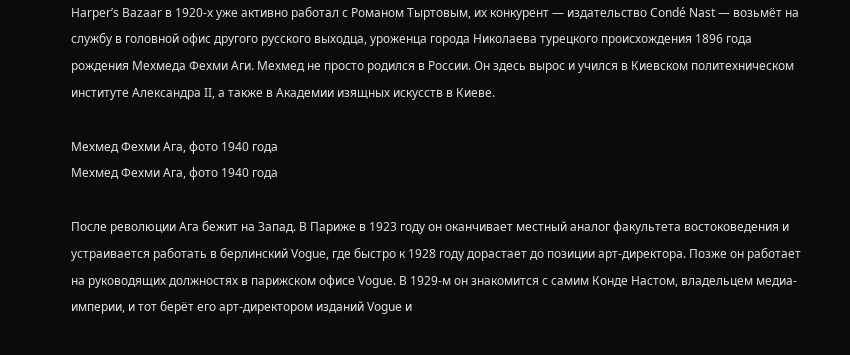Harper’s Bazaar в 1920-х уже активно работал с Романом Тыртовым, их конкурент — издательство Condé Nast — возьмёт на службу в головной офис другого русского выходца, уроженца города Николаева турецкого происхождения 1896 года рождения Мехмеда Фехми Аги. Мехмед не просто родился в России. Он здесь вырос и учился в Киевском политехническом институте Александра II, а также в Академии изящных искусств в Киеве.

Мехмед Фехми Ага, фото 1940 года
Мехмед Фехми Ага, фото 1940 года

После революции Ага бежит на Запад. В Париже в 1923 году он оканчивает местный аналог факультета востоковедения и устраивается работать в берлинский Vogue, где быстро к 1928 году дорастает до позиции арт-директора. Позже он работает на руководящих должностях в парижском офисе Vogue. В 1929-м он знакомится с самим Конде Настом, владельцем медиа-империи, и тот берёт его арт-директором изданий Vogue и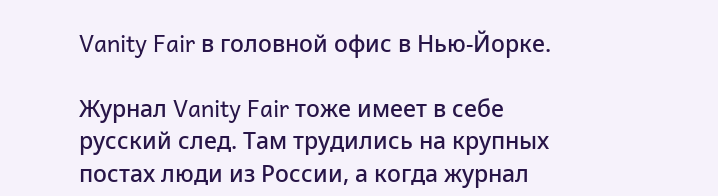Vanity Fair в головной офис в Нью-Йорке.

Журнал Vanity Fair тоже имеет в себе русский след. Там трудились на крупных постах люди из России, а когда журнал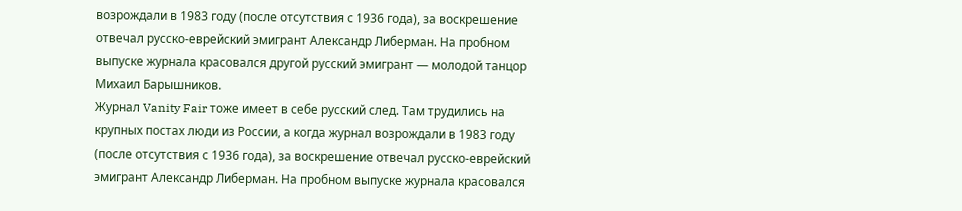возрождали в 1983 году (после отсутствия с 1936 года), за воскрешение отвечал русско-еврейский эмигрант Александр Либерман. На пробном выпуске журнала красовался другой русский эмигрант — молодой танцор Михаил Барышников.
Журнал Vanity Fair тоже имеет в себе русский след. Там трудились на крупных постах люди из России, а когда журнал возрождали в 1983 году (после отсутствия с 1936 года), за воскрешение отвечал русско-еврейский эмигрант Александр Либерман. На пробном выпуске журнала красовался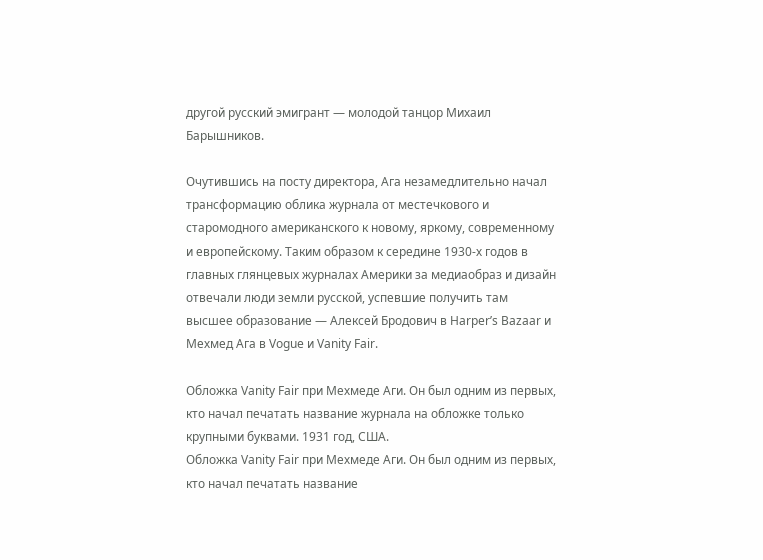другой русский эмигрант — молодой танцор Михаил Барышников.

Очутившись на посту директора, Ага незамедлительно начал трансформацию облика журнала от местечкового и старомодного американского к новому, яркому, современному и европейскому. Таким образом к середине 1930-х годов в главных глянцевых журналах Америки за медиаобраз и дизайн отвечали люди земли русской, успевшие получить там высшее образование — Алексей Бродович в Harper’s Bazaar и Мехмед Ага в Vogue и Vanity Fair.

Обложка Vanity Fair при Мехмеде Аги. Он был одним из первых, кто начал печатать название журнала на обложке только крупными буквами. 1931 год, США.
Обложка Vanity Fair при Мехмеде Аги. Он был одним из первых, кто начал печатать название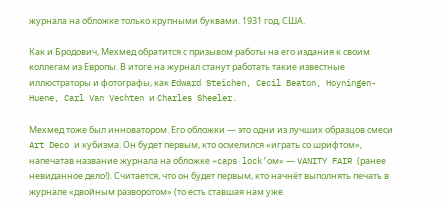журнала на обложке только крупными буквами. 1931 год, США.

Как и Бродович, Мехмед обратится с призывом работы на его издания к своим коллегам из Европы. В итоге на журнал станут работать такие известные иллюстраторы и фотографы, как Edward Steichen, Cecil Beaton, Hoyningen-Huene, Carl Van Vechten и Charles Sheeler.

Мехмед тоже был инноватором. Его обложки — это одни из лучших образцов смеси Art Deco и кубизма. Он будет первым, кто осмелился «играть со шрифтом», напечатав название журнала на обложке «caps lock’ом» — VANITY FAIR (ранее невиданное дело!). Считается, что он будет первым, кто начнёт выполнять печать в журнале «двойным разворотом» (то есть ставшая нам уже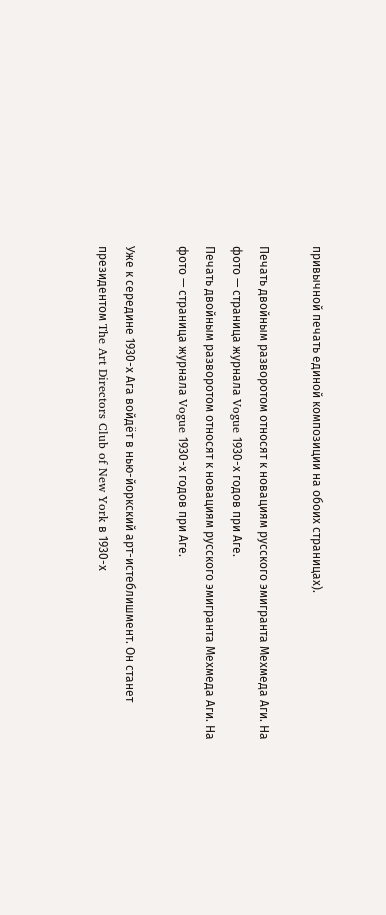привычной печать единой композиции на обоих страницах).

Печать двойным разворотом относят к новациям русского эмигранта Мехмеда Аги. На фото — страница журнала Vogue 1930-х годов при Аге.
Печать двойным разворотом относят к новациям русского эмигранта Мехмеда Аги. На фото — страница журнала Vogue 1930-х годов при Аге.

Уже к середине 1930-х Ага войдёт в нью-йоркский арт-истеблишмент. Он станет президентом The Art Directors Club of New York в 1930-х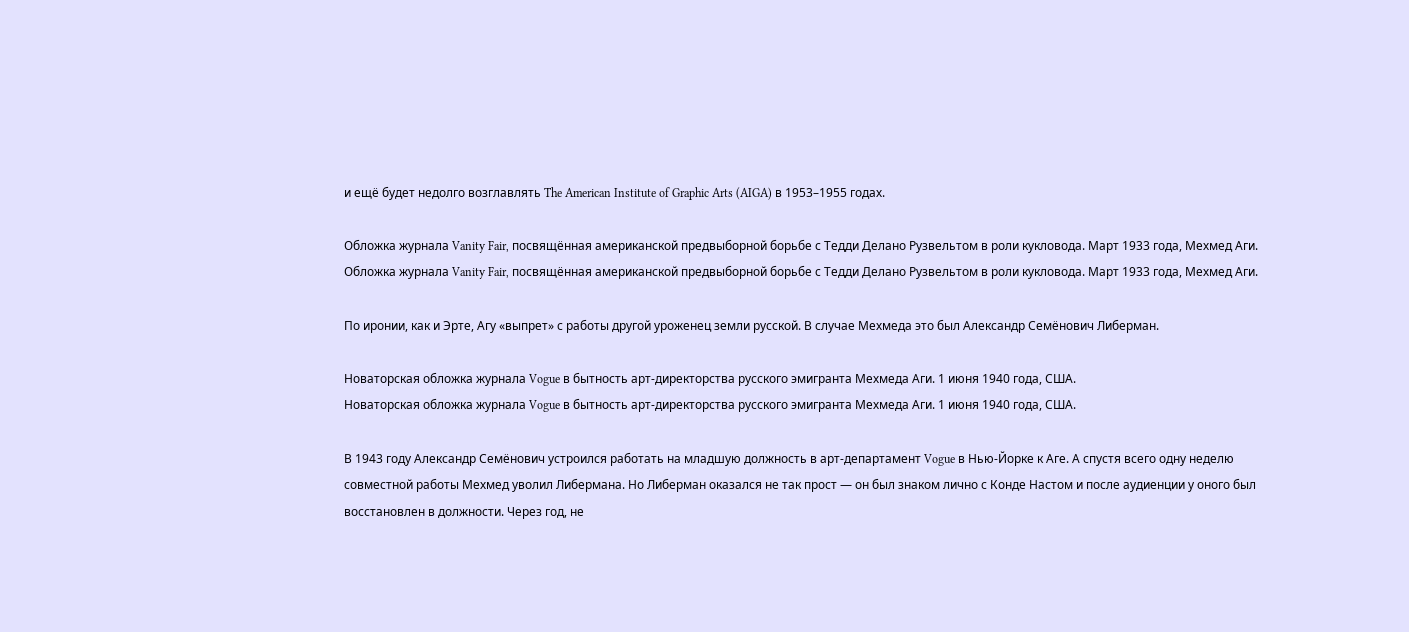и ещё будет недолго возглавлять The American Institute of Graphic Arts (AIGA) в 1953–1955 годах.

Обложка журнала Vanity Fair, посвящённая американской предвыборной борьбе с Тедди Делано Рузвельтом в роли кукловода. Март 1933 года, Мехмед Аги.
Обложка журнала Vanity Fair, посвящённая американской предвыборной борьбе с Тедди Делано Рузвельтом в роли кукловода. Март 1933 года, Мехмед Аги.

По иронии, как и Эрте, Агу «выпрет» с работы другой уроженец земли русской. В случае Мехмеда это был Александр Семёнович Либерман.

Новаторская обложка журнала Vogue в бытность арт-директорства русского эмигранта Мехмеда Аги. 1 июня 1940 года, США.
Новаторская обложка журнала Vogue в бытность арт-директорства русского эмигранта Мехмеда Аги. 1 июня 1940 года, США.

В 1943 году Александр Семёнович устроился работать на младшую должность в арт-департамент Vogue в Нью-Йорке к Аге. А спустя всего одну неделю совместной работы Мехмед уволил Либермана. Но Либерман оказался не так прост — он был знаком лично с Конде Настом и после аудиенции у оного был восстановлен в должности. Через год, не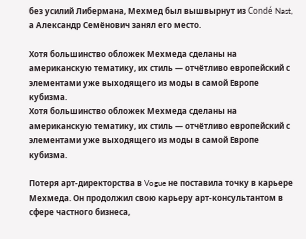без усилий Либермана, Мехмед был вышвырнут из Condé Nast, а Александр Семёнович занял его место.

Хотя большинство обложек Мехмеда сделаны на американскую тематику, их стиль — отчётливо европейский с элементами уже выходящего из моды в самой Европе кубизма.
Хотя большинство обложек Мехмеда сделаны на американскую тематику, их стиль — отчётливо европейский с элементами уже выходящего из моды в самой Европе кубизма.

Потеря арт-директорства в Vogue не поставила точку в карьере Мехмеда. Он продолжил свою карьеру арт-консультантом в сфере частного бизнеса,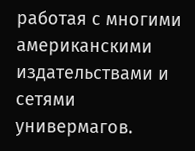работая с многими американскими издательствами и сетями универмагов.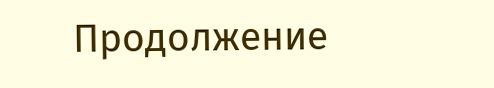Продолжение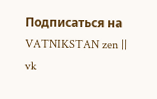Подписаться на VATNIKSTAN zen || vk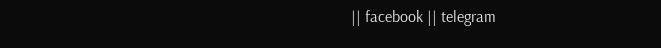|| facebook || telegram